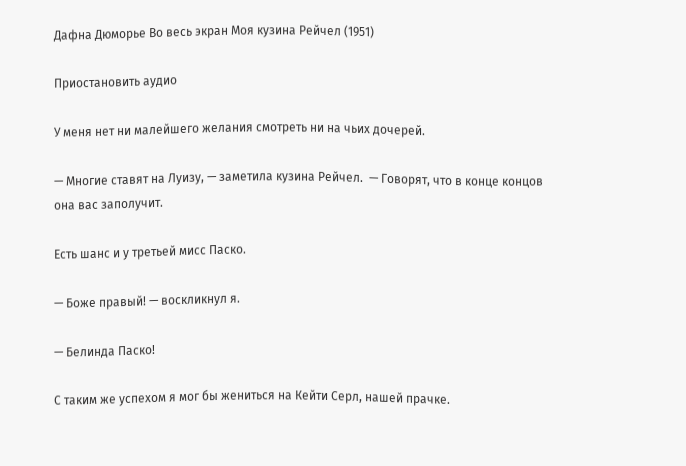Дафна Дюморье Во весь экран Моя кузина Рейчел (1951)

Приостановить аудио

У меня нет ни малейшего желания смотреть ни на чьих дочерей.

— Многие ставят на Луизу, — заметила кузина Рейчел.  — Говорят, что в конце концов она вас заполучит.

Есть шанс и у третьей мисс Паско.

— Боже правый! — воскликнул я.

— Белинда Паско!

С таким же успехом я мог бы жениться на Кейти Серл, нашей прачке.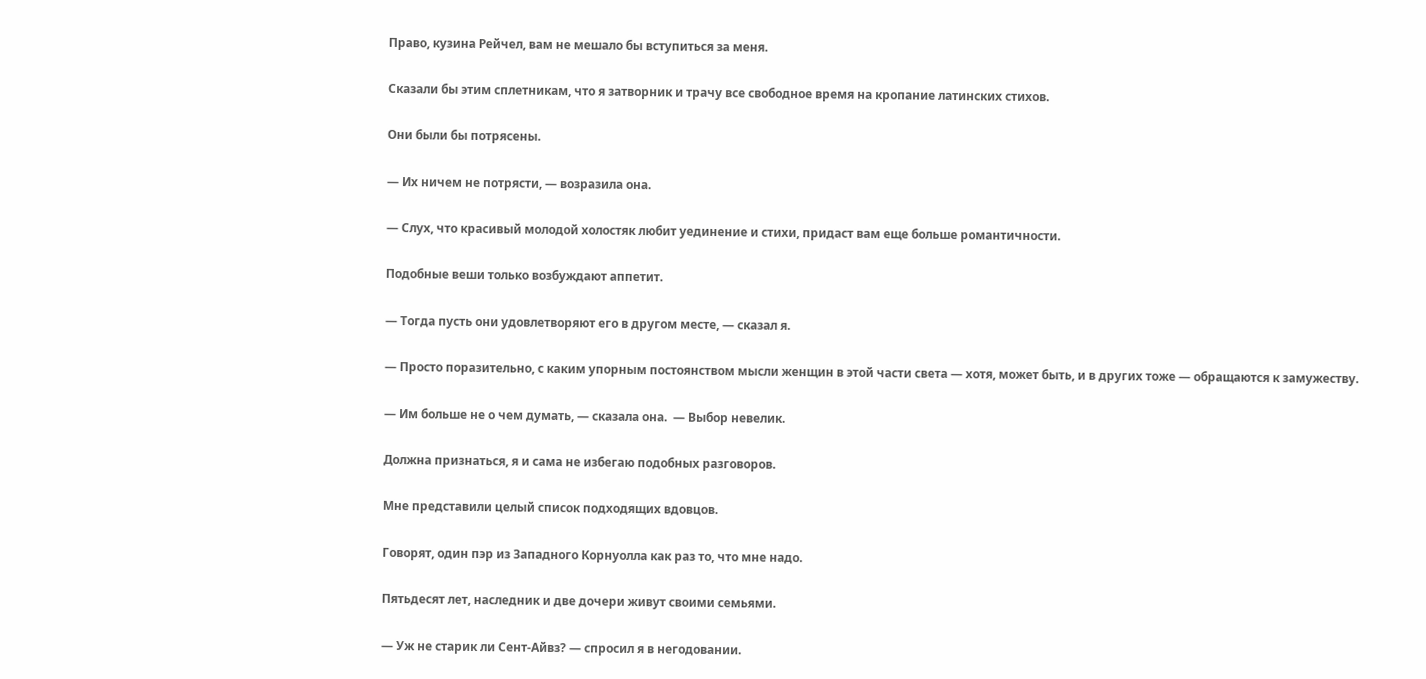Право, кузина Рейчел, вам не мешало бы вступиться за меня.

Сказали бы этим сплетникам, что я затворник и трачу все свободное время на кропание латинских стихов.

Они были бы потрясены.

— Их ничем не потрясти, — возразила она.

— Слух, что красивый молодой холостяк любит уединение и стихи, придаст вам еще больше романтичности.

Подобные веши только возбуждают аппетит.

— Тогда пусть они удовлетворяют его в другом месте, — сказал я.

— Просто поразительно, с каким упорным постоянством мысли женщин в этой части света — хотя, может быть, и в других тоже — обращаются к замужеству.

— Им больше не о чем думать, — сказала она.  — Выбор невелик.

Должна признаться, я и сама не избегаю подобных разговоров.

Мне представили целый список подходящих вдовцов.

Говорят, один пэр из Западного Корнуолла как раз то, что мне надо.

Пятьдесят лет, наследник и две дочери живут своими семьями.

— Уж не старик ли Сент-Айвз? — спросил я в негодовании.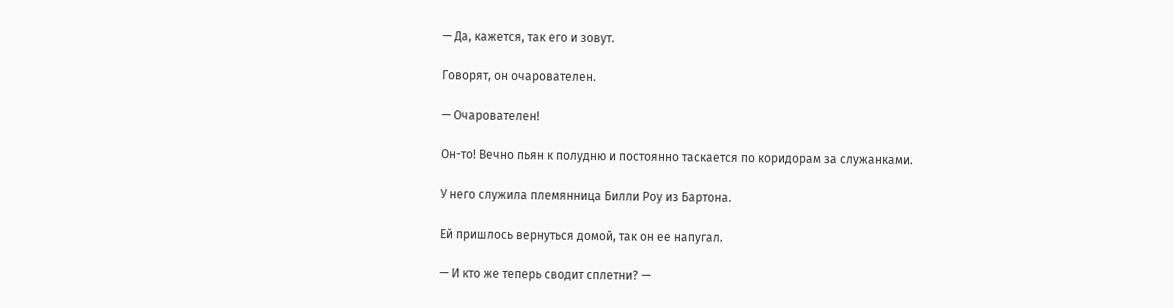— Да, кажется, так его и зовут.

Говорят, он очарователен.

— Очарователен!

Он-то! Вечно пьян к полудню и постоянно таскается по коридорам за служанками.

У него служила племянница Билли Роу из Бартона.

Ей пришлось вернуться домой, так он ее напугал.

— И кто же теперь сводит сплетни? —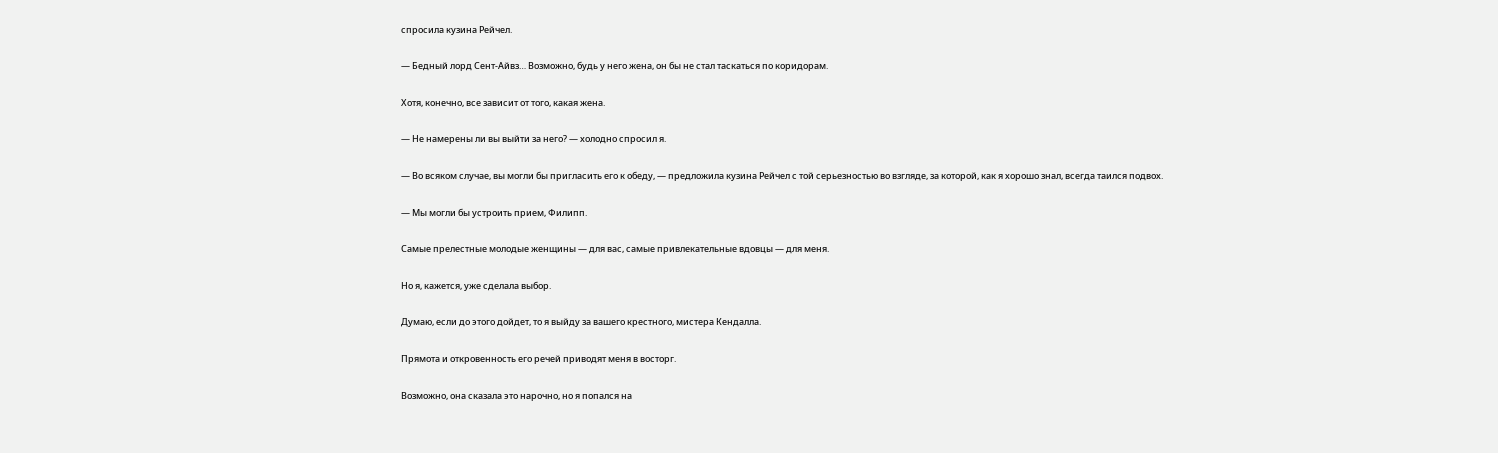спросила кузина Рейчел.

— Бедный лорд Сент-Айвз… Возможно, будь у него жена, он бы не стал таскаться по коридорам.

Хотя, конечно, все зависит от того, какая жена.

— Не намерены ли вы выйти за него? — холодно спросил я.

— Во всяком случае, вы могли бы пригласить его к обеду, — предложила кузина Рейчел с той серьезностью во взгляде, за которой, как я хорошо знал, всегда таился подвох.

— Мы могли бы устроить прием, Филипп.

Самые прелестные молодые женщины — для вас, самые привлекательные вдовцы — для меня.

Но я, кажется, уже сделала выбор.

Думаю, если до этого дойдет, то я выйду за вашего крестного, мистера Кендалла.

Прямота и откровенность его речей приводят меня в восторг.

Возможно, она сказала это нарочно, но я попался на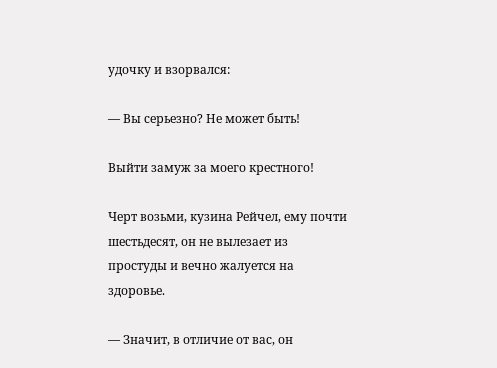удочку и взорвался:

— Вы серьезно? Не может быть!

Выйти замуж за моего крестного!

Черт возьми, кузина Рейчел, ему почти шестьдесят, он не вылезает из простуды и вечно жалуется на здоровье.

— Значит, в отличие от вас, он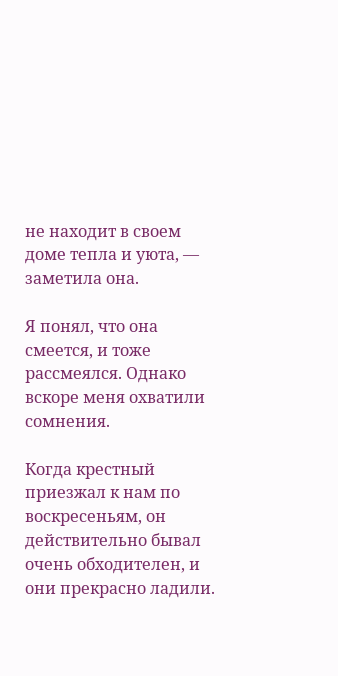не находит в своем доме тепла и уюта, — заметила она.

Я понял, что она смеется, и тоже рассмеялся. Однако вскоре меня охватили сомнения.

Когда крестный приезжал к нам по воскресеньям, он действительно бывал очень обходителен, и они прекрасно ладили.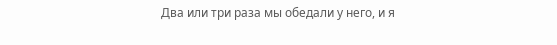Два или три раза мы обедали у него, и я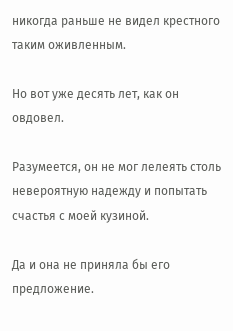никогда раньше не видел крестного таким оживленным.

Но вот уже десять лет, как он овдовел.

Разумеется, он не мог лелеять столь невероятную надежду и попытать счастья с моей кузиной.

Да и она не приняла бы его предложение.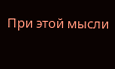При этой мысли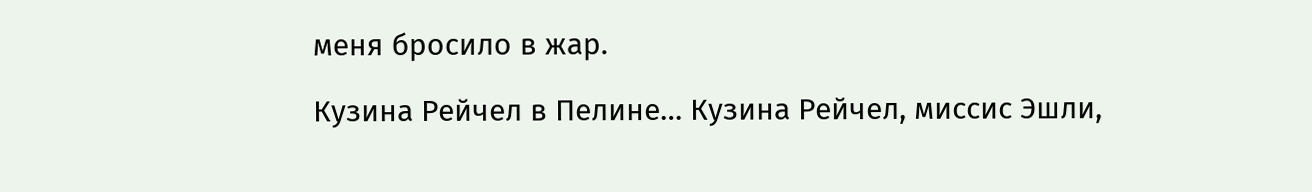меня бросило в жар.

Кузина Рейчел в Пелине… Кузина Рейчел, миссис Эшли,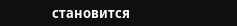становится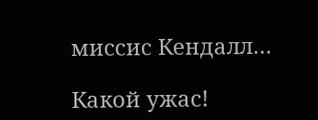миссис Кендалл…

Какой ужас!